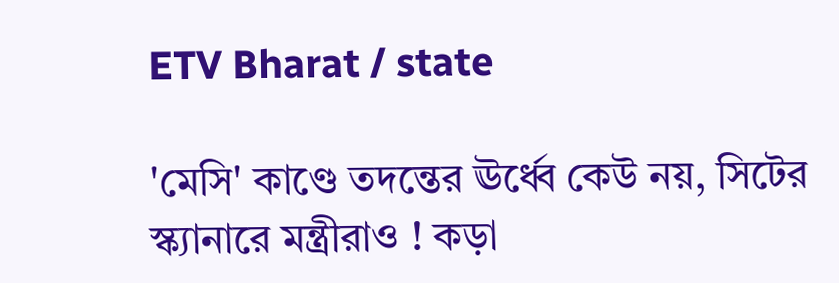ETV Bharat / state

'মেসি' কাণ্ডে তদন্তের ঊর্ধ্বে কেউ নয়, সিটের স্ক্যানারে মন্ত্রীরাও ! কড়া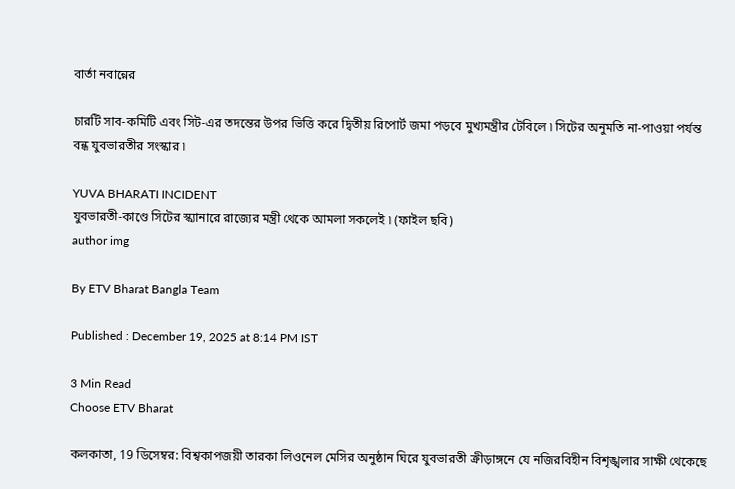বার্তা নবান্নের

চারটি সাব-কমিটি এবং সিট-এর তদন্তের উপর ভিত্তি করে দ্বিতীয় রিপোর্ট জমা পড়বে মুখ্যমন্ত্রীর টেবিলে ৷ সিটের অনুমতি না-পাওয়া পর্যন্ত বন্ধ যুবভারতীর সংস্কার ৷

YUVA BHARATI INCIDENT
যুবভারতী-কাণ্ডে সিটের স্ক্যানারে রাজ্যের মন্ত্রী থেকে আমলা সকলেই ৷ (ফাইল ছবি)
author img

By ETV Bharat Bangla Team

Published : December 19, 2025 at 8:14 PM IST

3 Min Read
Choose ETV Bharat

কলকাতা, 19 ডিসেম্বর: বিশ্বকাপজয়ী তারকা লিওনেল মেসির অনুষ্ঠান ঘিরে যুবভারতী ক্রীড়াঙ্গনে যে নজিরবিহীন বিশৃঙ্খলার সাক্ষী থেকেছে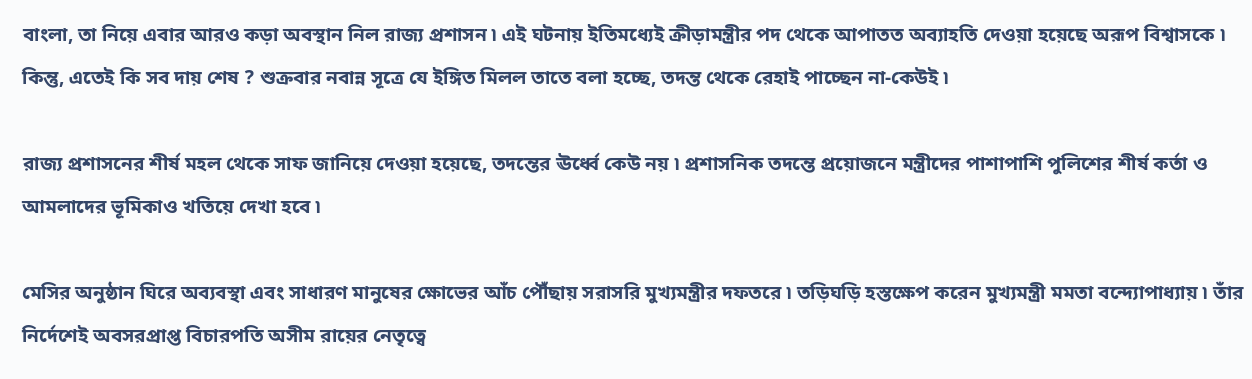বাংলা, তা নিয়ে এবার আরও কড়া অবস্থান নিল রাজ্য প্রশাসন ৷ এই ঘটনায় ইতিমধ্যেই ক্রীড়ামন্ত্রীর পদ থেকে আপাতত অব্যাহতি দেওয়া হয়েছে অরূপ বিশ্বাসকে ৷ কিন্তু, এতেই কি সব দায় শেষ ? শুক্রবার নবান্ন সূত্রে যে ইঙ্গিত মিলল তাতে বলা হচ্ছে, তদন্ত থেকে রেহাই পাচ্ছেন না-কেউই ৷

রাজ্য প্রশাসনের শীর্ষ মহল থেকে সাফ জানিয়ে দেওয়া হয়েছে, তদন্তের ঊর্ধ্বে কেউ নয় ৷ প্রশাসনিক তদন্তে প্রয়োজনে মন্ত্রীদের পাশাপাশি পুলিশের শীর্ষ কর্তা ও আমলাদের ভূমিকাও খতিয়ে দেখা হবে ৷

মেসির অনুষ্ঠান ঘিরে অব্যবস্থা এবং সাধারণ মানুষের ক্ষোভের আঁচ পৌঁছায় সরাসরি মুখ্যমন্ত্রীর দফতরে ৷ তড়িঘড়ি হস্তক্ষেপ করেন মুখ্যমন্ত্রী মমতা বন্দ্যোপাধ্যায় ৷ তাঁর নির্দেশেই অবসরপ্রাপ্ত বিচারপতি অসীম রায়ের নেতৃত্বে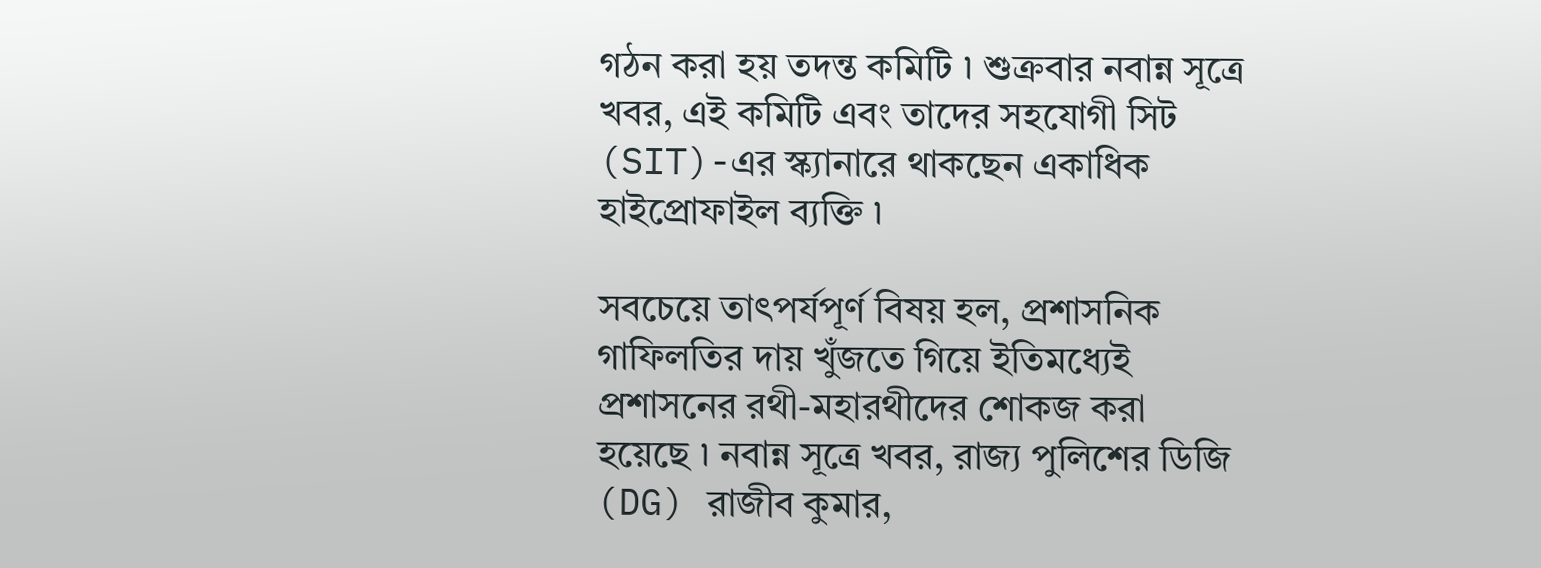গঠন করা হয় তদন্ত কমিটি ৷ শুক্রবার নবান্ন সূত্রে খবর, এই কমিটি এবং তাদের সহযোগী সিট (SIT)-এর স্ক্যানারে থাকছেন একাধিক হাইপ্রোফাইল ব্যক্তি ৷

সবচেয়ে তাৎপর্যপূর্ণ বিষয় হল, প্রশাসনিক গাফিলতির দায় খুঁজতে গিয়ে ইতিমধ্যেই প্রশাসনের রথী-মহারথীদের শোকজ করা হয়েছে ৷ নবান্ন সূত্রে খবর, রাজ্য পুলিশের ডিজি (DG) রাজীব কুমার,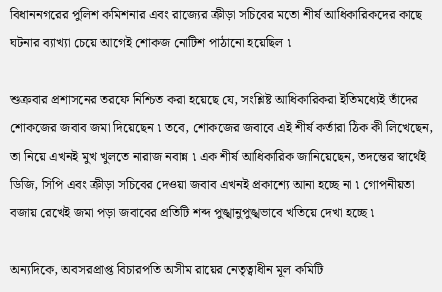বিধাননগরের পুলিশ কমিশনার এবং রাজ্যের ক্রীড়া সচিবের মতো শীর্ষ আধিকারিকদের কাছে ঘটনার ব্যাখ্যা চেয়ে আগেই শোকজ নোটিশ পাঠানো হয়েছিল ৷

শুক্রবার প্রশাসনের তরফে নিশ্চিত করা হয়েছে যে, সংশ্লিষ্ট আধিকারিকরা ইতিমধ্যেই তাঁদের শোকজের জবাব জমা দিয়েছেন ৷ তবে, শোকজের জবাবে এই শীর্ষ কর্তারা ঠিক কী লিখেছেন, তা নিয়ে এখনই মুখ খুলতে নারাজ নবান্ন ৷ এক শীর্ষ আধিকারিক জানিয়েছেন, তদন্তের স্বার্থেই ডিজি, সিপি এবং ক্রীড়া সচিবের দেওয়া জবাব এখনই প্রকাশ্যে আনা হচ্ছে না ৷ গোপনীয়তা বজায় রেখেই জমা পড়া জবাবের প্রতিটি শব্দ পুঙ্খানুপুঙ্খভাবে খতিয়ে দেখা হচ্ছে ৷

অন্যদিকে, অবসরপ্রাপ্ত বিচারপতি অসীম রায়ের নেতৃত্বাধীন মূল কমিটি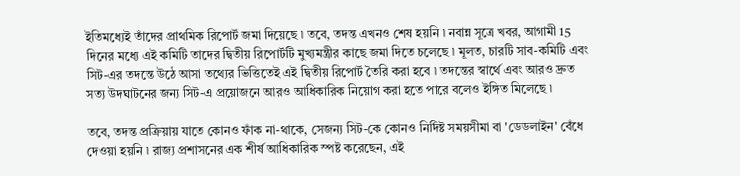ইতিমধ্যেই তাঁদের প্রাথমিক রিপোর্ট জমা দিয়েছে ৷ তবে, তদন্ত এখনও শেষ হয়নি ৷ নবান্ন সূত্রে খবর, আগামী 15 দিনের মধ্যে এই কমিটি তাদের দ্বিতীয় রিপোর্টটি মুখ্যমন্ত্রীর কাছে জমা দিতে চলেছে ৷ মূলত, চারটি সাব-কমিটি এবং সিট-এর তদন্তে উঠে আসা তথ্যের ভিত্তিতেই এই দ্বিতীয় রিপোর্ট তৈরি করা হবে ৷ তদন্তের স্বার্থে এবং আরও দ্রুত সত্য উদঘাটনের জন্য সিট-এ প্রয়োজনে আরও আধিকারিক নিয়োগ করা হতে পারে বলেও ইঙ্গিত মিলেছে ৷

তবে, তদন্ত প্রক্রিয়ায় যাতে কোনও ফাঁক না-থাকে, সেজন্য সিট-কে কোনও নির্দিষ্ট সময়সীমা বা 'ডেডলাইন' বেঁধে দেওয়া হয়নি ৷ রাজ্য প্রশাসনের এক শীর্ষ আধিকারিক স্পষ্ট করেছেন, এই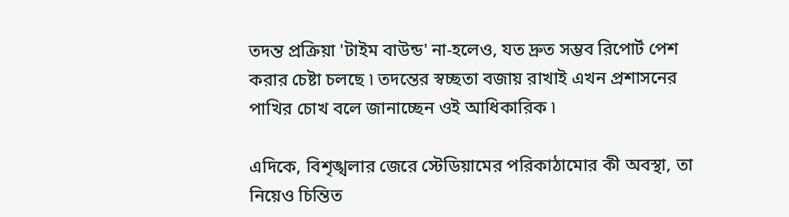তদন্ত প্রক্রিয়া 'টাইম বাউন্ড' না-হলেও, যত দ্রুত সম্ভব রিপোর্ট পেশ করার চেষ্টা চলছে ৷ তদন্তের স্বচ্ছতা বজায় রাখাই এখন প্রশাসনের পাখির চোখ বলে জানাচ্ছেন ওই আধিকারিক ৷

এদিকে, বিশৃঙ্খলার জেরে স্টেডিয়ামের পরিকাঠামোর কী অবস্থা, তা নিয়েও চিন্তিত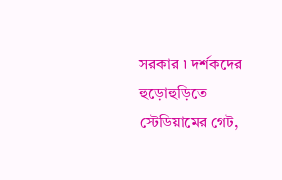সরকার ৷ দর্শকদের হুড়োহুড়িতে স্টেডিয়ামের গেট,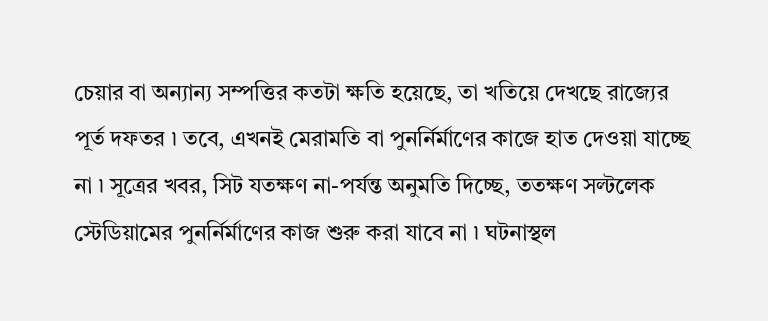চেয়ার বা অন্যান্য সম্পত্তির কতটা ক্ষতি হয়েছে, তা খতিয়ে দেখছে রাজ্যের পূর্ত দফতর ৷ তবে, এখনই মেরামতি বা পুনর্নির্মাণের কাজে হাত দেওয়া যাচ্ছে না ৷ সূত্রের খবর, সিট যতক্ষণ না-পর্যন্ত অনুমতি দিচ্ছে, ততক্ষণ সল্টলেক স্টেডিয়ামের পুনর্নির্মাণের কাজ শুরু করা যাবে না ৷ ঘটনাস্থল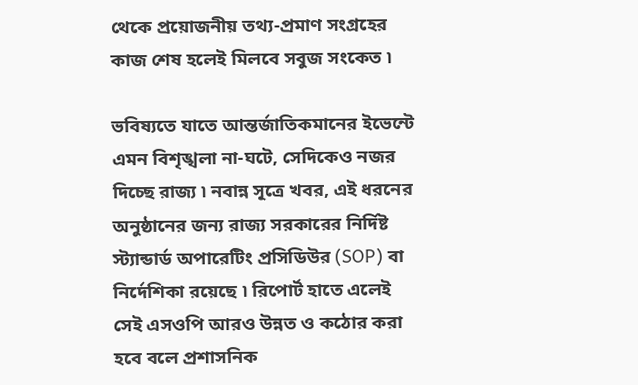থেকে প্রয়োজনীয় তথ্য-প্রমাণ সংগ্রহের কাজ শেষ হলেই মিলবে সবুজ সংকেত ৷

ভবিষ্যতে যাতে আন্তর্জাতিকমানের ইভেন্টে এমন বিশৃঙ্খলা না-ঘটে, সেদিকেও নজর দিচ্ছে রাজ্য ৷ নবান্ন সূত্রে খবর, এই ধরনের অনুষ্ঠানের জন্য রাজ্য সরকারের নির্দিষ্ট স্ট্যান্ডার্ড অপারেটিং প্রসিডিউর (SOP) বা নির্দেশিকা রয়েছে ৷ রিপোর্ট হাতে এলেই সেই এসওপি আরও উন্নত ও কঠোর করা হবে বলে প্রশাসনিক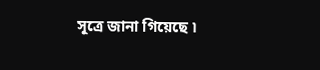সূত্রে জানা গিয়েছে ৷